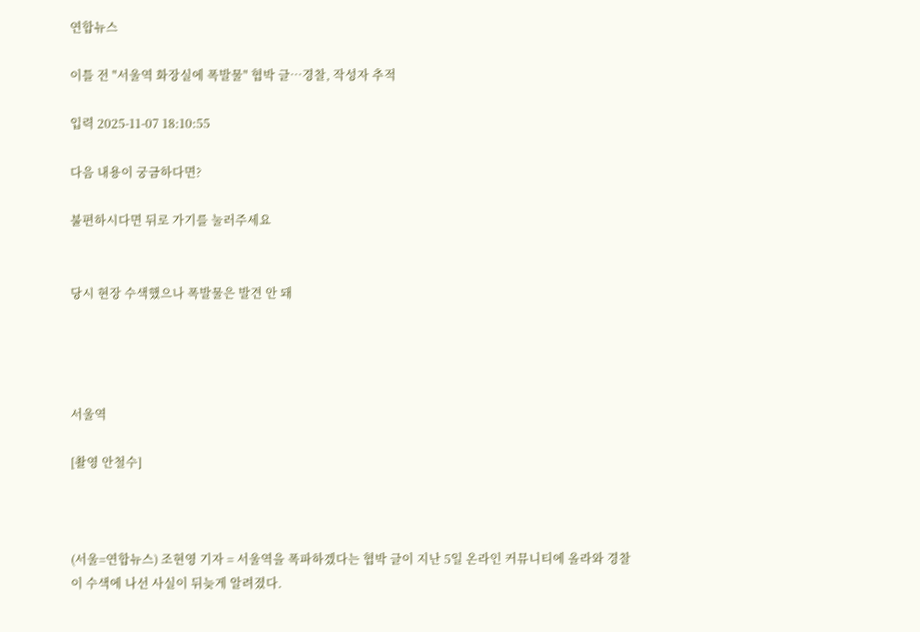연합뉴스

이틀 전 "서울역 화장실에 폭발물" 협박 글…경찰, 작성자 추적

입력 2025-11-07 18:10:55

다음 내용이 궁금하다면?

불편하시다면 뒤로 가기를 눌러주세요


당시 현장 수색했으나 폭발물은 발견 안 돼




서울역

[촬영 안철수]



(서울=연합뉴스) 조현영 기자 = 서울역을 폭파하겠다는 협박 글이 지난 5일 온라인 커뮤니티에 올라와 경찰이 수색에 나선 사실이 뒤늦게 알려졌다.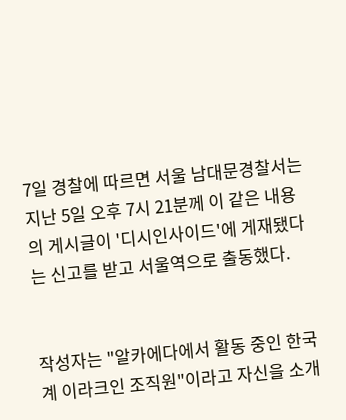7일 경찰에 따르면 서울 남대문경찰서는 지난 5일 오후 7시 21분께 이 같은 내용의 게시글이 '디시인사이드'에 게재됐다는 신고를 받고 서울역으로 출동했다.


작성자는 "알카에다에서 활동 중인 한국계 이라크인 조직원"이라고 자신을 소개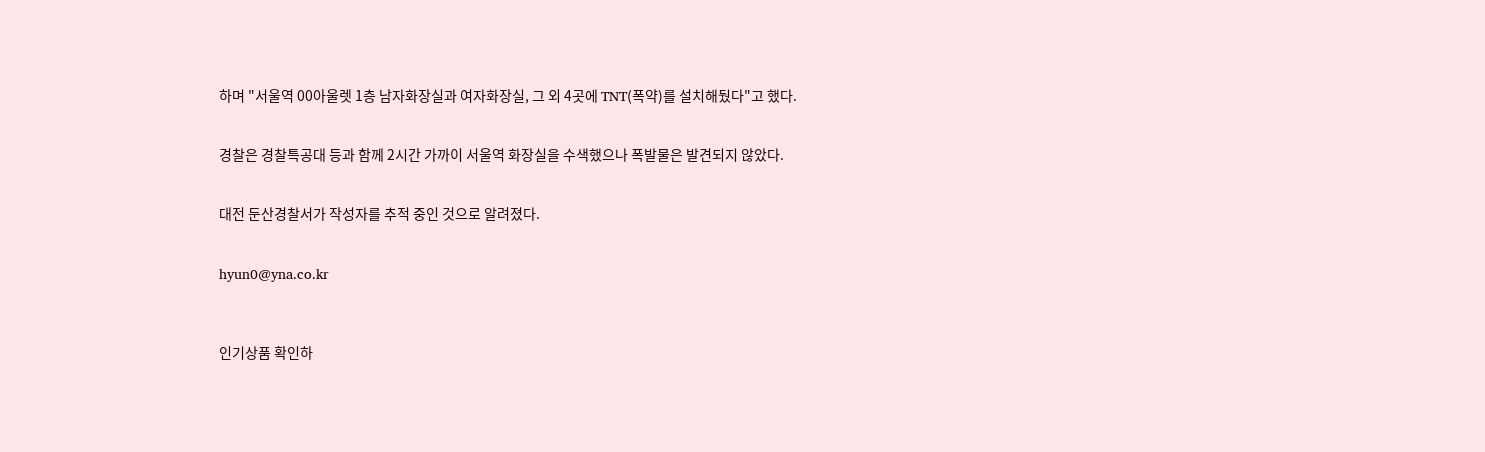하며 "서울역 00아울렛 1층 남자화장실과 여자화장실, 그 외 4곳에 TNT(폭약)를 설치해뒀다"고 했다.


경찰은 경찰특공대 등과 함께 2시간 가까이 서울역 화장실을 수색했으나 폭발물은 발견되지 않았다.


대전 둔산경찰서가 작성자를 추적 중인 것으로 알려졌다.


hyun0@yna.co.kr



인기상품 확인하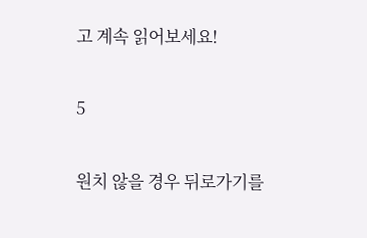고 계속 읽어보세요!

5

원치 않을 경우 뒤로가기를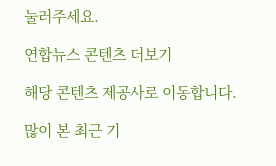눌러주세요.

연합뉴스 콘텐츠 더보기

해당 콘텐츠 제공사로 이동합니다.

많이 본 최근 기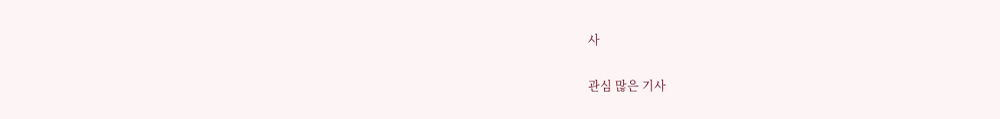사

관심 많은 기사